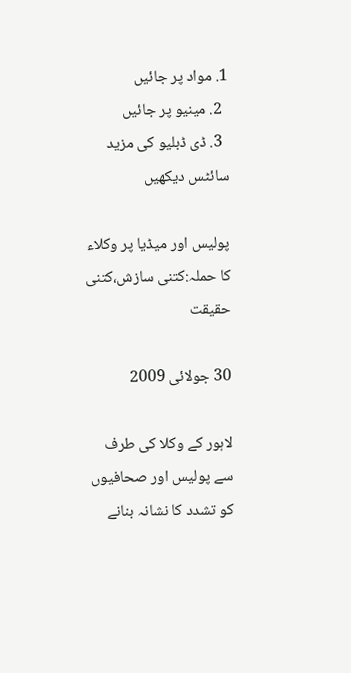1. مواد پر جائیں
  2. مینیو پر جائیں
  3. ڈی ڈبلیو کی مزید سائٹس دیکھیں

پولیس اور میڈیا پر وکلاء کا حملہ:کتنی سازش،کتنی حقیقت

30 جولائی 2009

لاہور کے وکلا کی طرف سے پولیس اور صحافیوں کو تشدد کا نشانہ بنانے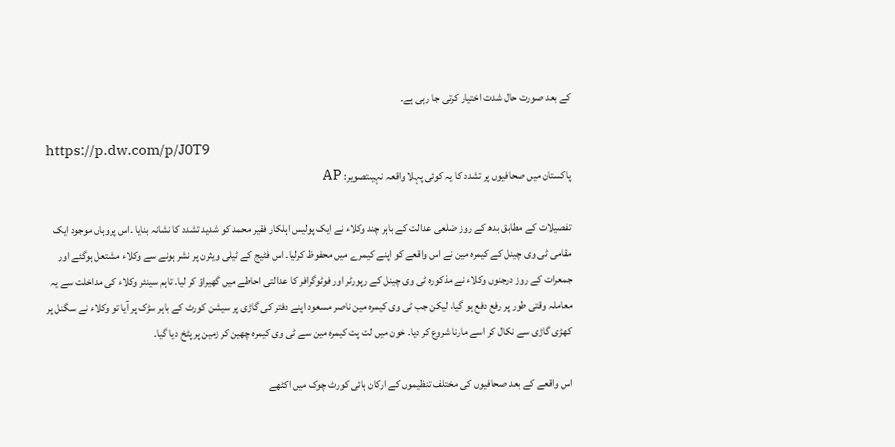کے بعد صورت حال شدت اختیار کرتی جا رہی ہے۔

https://p.dw.com/p/J0T9
پاکستان میں صحافیوں پر تشدد کا یہ کوئی پہلا واقعہ نہیںتصویر: AP

تفصیلات کے مطابق بدھ کے روز ضلعی عدالت کے باہر چند وکلاء نے ایک پولیس اہلکار فقیر محمد کو شدید تشدد کا نشانہ بنایا ۔اس پروہاں موجود ایک مقامی ٹی وی چینل کے کیمرہ مین نے اس واقعے کو اپنے کیمرے میں محفوظ کرلیا۔ اس فٹیج کے ٹیلی ویثرن پر نشر ہونے سے وکلاء مشتعل ہوگئے اور جمعرات کے روز درجنوں وکلاء نے مذکورہ ٹی وی چینل کے رپورٹر اور فوٹوگرافر کا عدالتی احاطے میں گھیراؤ کر لیا۔ تاہم سینئر وکلاء کی مداخلت سے یہ معاملہ وقتی طور پر رفع دفع ہو گیا، لیکن جب ٹی وی کیمرہ مین ناصر مسعود اپنے دفتر کی گاڑی پر سیشن کورٹ کے باہر سڑک پر آیا تو وکلاء نے سگنل پر کھڑی گاڑی سے نکال کر اسے مارنا شروع کر دیا۔ خون میں لت پت کیمرہ مین سے ٹی وی کیمرہ چھین کر زمین پر پٹخ دیا گیا۔

اس واقعے کے بعد صحافیوں کی مختلف تنظیموں کے ارکان ہائی کورٹ چوک میں اکٹھے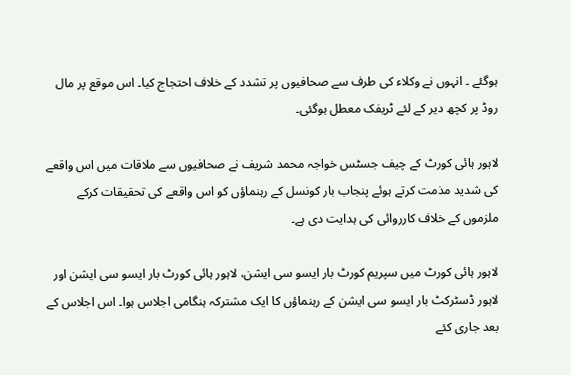ہوگئے ۔ انہوں نے وکلاء کی طرف سے صحافیوں پر تشدد کے خلاف احتجاج کیا۔ اس موقع پر مال روڈ پر کچھ دیر کے لئے ٹریفک معطل ہوگئی۔

لاہور ہائی کورٹ کے چیف جسٹس خواجہ محمد شریف نے صحافیوں سے ملاقات میں اس واقعے کی شدید مذمت کرتے ہوئے پنجاب بار کونسل کے رہنماؤں کو اس واقعے کی تحقیقات کرکے ملزموں کے خلاف کارروائی کی ہدایت دی ہے۔

لاہور ہائی کورٹ میں سپریم کورٹ بار ایسو سی ایشن، لاہور ہائی کورٹ بار ایسو سی ایشن اور لاہور ڈسٹرکٹ بار ایسو سی ایشن کے رہنماؤں کا ایک مشترکہ ہنگامی اجلاس ہوا۔ اس اجلاس کے بعد جاری کئے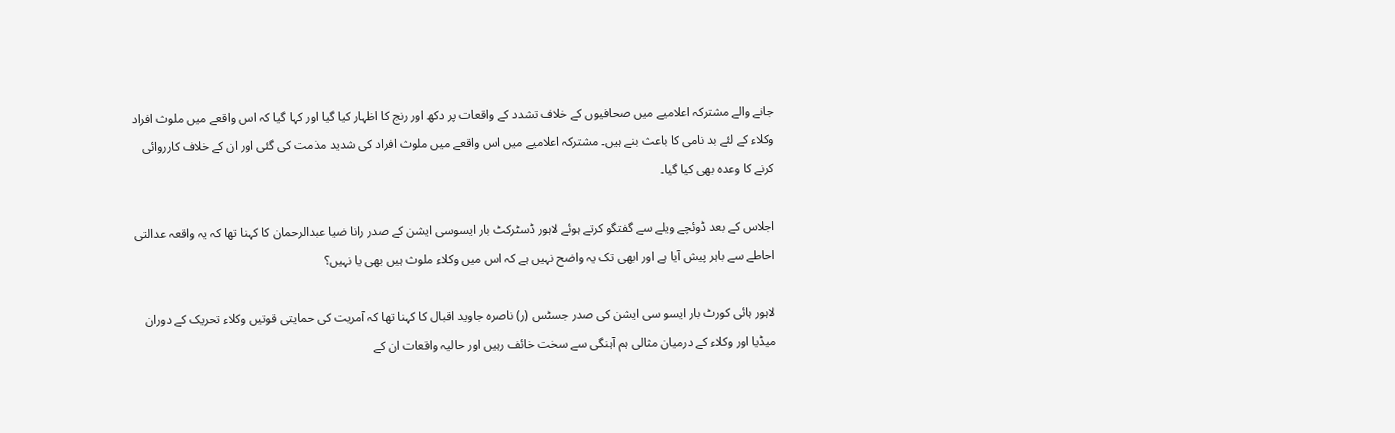جانے والے مشترکہ اعلامیے میں صحافیوں کے خلاف تشدد کے واقعات پر دکھ اور رنج کا اظہار کیا گیا اور کہا گیا کہ اس واقعے میں ملوث افراد وکلاء کے لئے بد نامی کا باعث بنے ہیں۔ مشترکہ اعلامیے میں اس واقعے میں ملوث افراد کی شدید مذمت کی گئی اور ان کے خلاف کارروائی کرنے کا وعدہ بھی کیا گیا۔

اجلاس کے بعد ڈوئچے ویلے سے گفتگو کرتے ہوئے لاہور ڈسٹرکٹ بار ایسوسی ایشن کے صدر رانا ضیا عبدالرحمان کا کہنا تھا کہ یہ واقعہ عدالتی احاطے سے باہر پیش آیا ہے اور ابھی تک یہ واضح نہیں ہے کہ اس میں وکلاء ملوث ہیں بھی یا نہیں؟

لاہور ہائی کورٹ بار ایسو سی ایشن کی صدر جسٹس (ر) ناصرہ جاوید اقبال کا کہنا تھا کہ آمریت کی حمایتی قوتیں وکلاء تحریک کے دوران میڈیا اور وکلاء کے درمیان مثالی ہم آہنگی سے سخت خائف رہیں اور حالیہ واقعات ان کے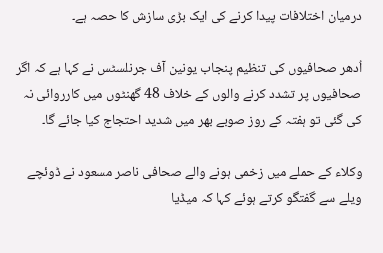درمیان اختلافات پیدا کرنے کی ایک بڑی سازش کا حصہ ہے۔

اُدھر صحافیوں کی تنظیم پنجاب یونین آف جرنلسٹس نے کہا ہے کہ اگر صحافیوں پر تشدد کرنے والوں کے خلاف 48 گھنٹوں میں کارروائی نہ کی گئی تو ہفتہ کے روز صوبے بھر میں شدید احتجاج کیا جائے گا۔

وکلاء کے حملے میں زخمی ہونے والے صحافی ناصر مسعود نے ڈوئچے ویلے سے گفتگو کرتے ہوئے کہا کہ میڈیا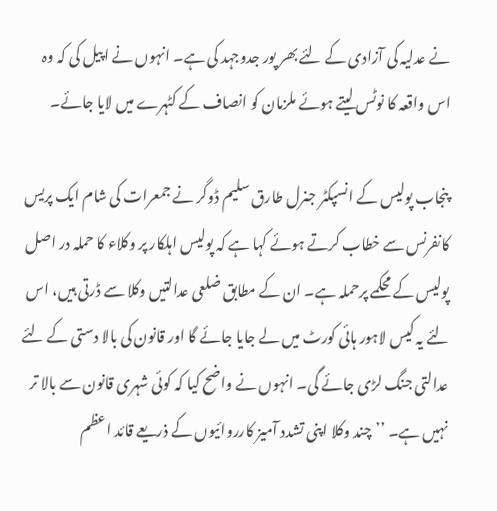نے عدلیہ کی آزادی کے لئے بھر پور جدوجہد کی ہے۔ انہوں نے اپیل کی کہ وہ اس واقعہ کا نوٹس لیتے ہوئے ملزمان کو انصاف کے کٹہرے میں لایا جائے۔

پنجاب پولیس کے انسپکٹر جنرل طارق سلیم ڈوگر نے جمعرات کی شام ایک پریس کانفرنس سے خطاب کرتے ہوئے کہا ہے کہ پولیس اہلکار پر وکلاء کا حملہ در اصل پولیس کے محکمے پرحملہ ہے۔ ان کے مطابق ضلعی عدالتیں وکلا سے ڈرتی ہیں، اس لئے یہ کیس لاہور ہائی کورٹ میں لے جایا جائے گا اور قانون کی بالا دستی کے لئے عدالتی جنگ لڑی جائے گی۔ انہوں نے واضح کیا کہ کوئی شہری قانون سے بالا تر نہیں ہے۔ ’’چند وکلا اپنی تشدد آمیز کارروائیوں کے ذریعے قائد اعظم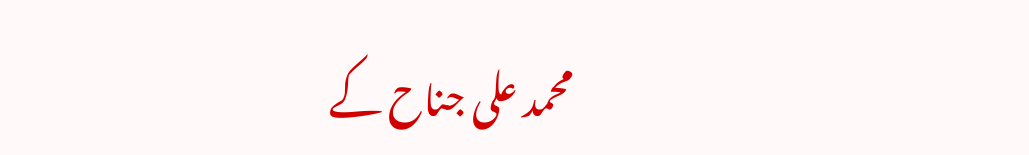محمد علی جناح کے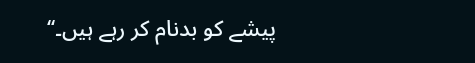پیشے کو بدنام کر رہے ہیں۔‘‘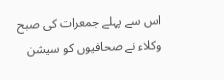اس سے پہلے جمعرات کی صبح وکلاء نے صحافیوں کو سیشن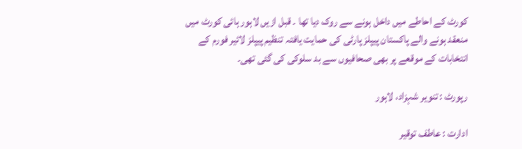کورٹ کے احاطے میں داخل ہونے سے روک دیا تھا ۔ قبل ازیں لاہور ہائی کورٹ میں منعقد ہونے والے پاکستان پیپلز پارٹی کی حمایت یافتہ تنظیم پیپلز لائیر فورم کے انتخابات کے موقعے پر بھی صحافیوں سے بد سلوکی کی گئی تھی۔

رپورٹ : تنویر شہزاد، لاہور

ادارت : عاطف توقیر